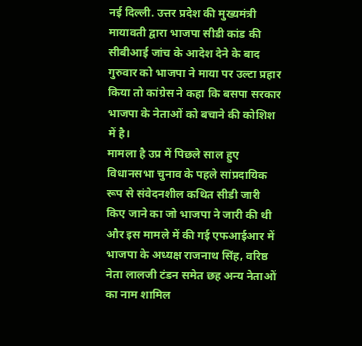नई दिल्ली. उत्तर प्रदेश की मुख्यमंत्री मायावती द्वारा भाजपा सीडी कांड की सीबीआई जांच के आदेश देने के बाद गुरुवार को भाजपा ने माया पर उल्टा प्रहार किया तो कांग्रेस ने कहा कि बसपा सरकार भाजपा के नेताओं को बचाने की कोशिश में है।
मामला है उप्र में पिछले साल हुए विधानसभा चुनाव के पहले सांप्रदायिक रूप से संवेदनशील कथित सीडी जारी किए जाने का जो भाजपा ने जारी की थी और इस मामले में की गई एफआईआर में भाजपा के अध्यक्ष राजनाथ सिंह, वरिष्ठ नेता लालजी टंडन समेत छह अन्य नेताओं का नाम शामिल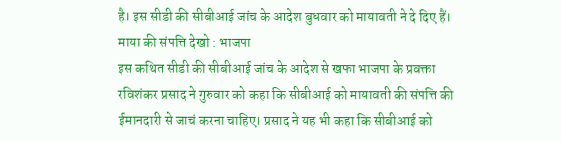है। इस सीडी की सीबीआई जांच के आदेश बुधवार को मायावती ने दे दिए हैं।
माया की संपत्ति देखो : भाजपा
इस कथित सीडी की सीबीआई जांच के आदेश से खफा भाजपा के प्रवक्ता रविशंकर प्रसाद ने गुरुवार को कहा कि सीबीआई को मायावती की संपत्ति की ईमानदारी से जाचं करना चाहिए। प्रसाद ने यह भी कहा कि सीबीआई को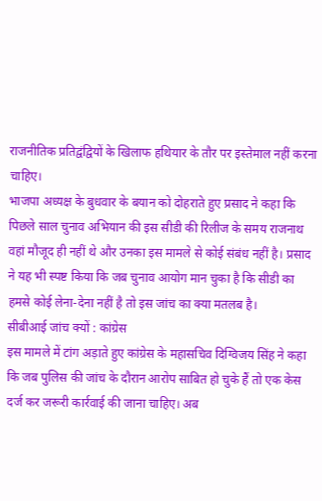राजनीतिक प्रतिद्वंद्वियों के खिलाफ हथियार के तौर पर इस्तेमाल नहीं करना चाहिए।
भाजपा अध्यक्ष के बुधवार के बयान को दोहराते हुए प्रसाद ने कहा कि पिछले साल चुनाव अभियान की इस सीडी की रिलीज के समय राजनाथ वहां मौजूद ही नहीं थे और उनका इस मामले से कोई संबंध नहीं है। प्रसाद ने यह भी स्पष्ट किया कि जब चुनाव आयोग मान चुका है कि सीडी का हमसे कोई लेना-देना नहीं है तो इस जांच का क्या मतलब है।
सीबीआई जांच क्यों : कांग्रेस
इस मामले में टांग अड़ाते हुए कांग्रेस के महासचिव दिग्विजय सिंह ने कहा कि जब पुलिस की जांच के दौरान आरोप साबित हो चुके हैं तो एक केस दर्ज कर जरूरी कार्रवाई की जाना चाहिए। अब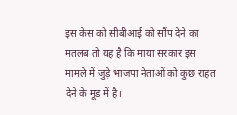इस केस को सीबीआई को सौंप देने का मतलब तो यह है कि माया सरकार इस मामले में जुड़े भाजपा नेताओं को कुछ राहत देने के मूड में है।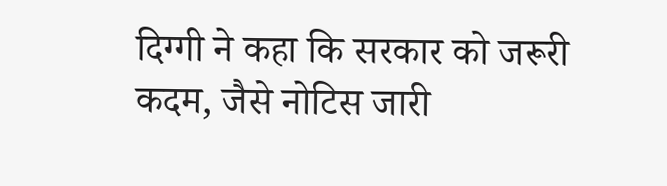दिग्गी ने कहा कि सरकार को जरूरी कदम, जैसे नोटिस जारी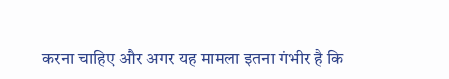करना चाहिए और अगर यह मामला इतना गंभीर है कि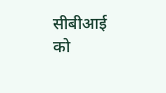सीबीआई को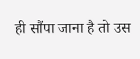ही सौंपा जाना है तो उस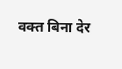वक्त बिना देर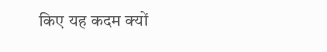किए यह कदम क्यों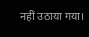नहीं उठाया गया।